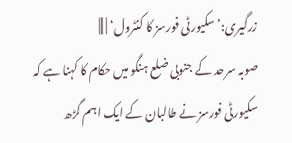زرگیری:’سکیورٹی فورسز کا کنٹرول‘ | |||
صوبہ سرحد کے جنوبی ضلع ہنگو میں حکام کا کہنا ہے کہ سکیورٹی فورسز نے طالبان کے ایک اہم گڑھ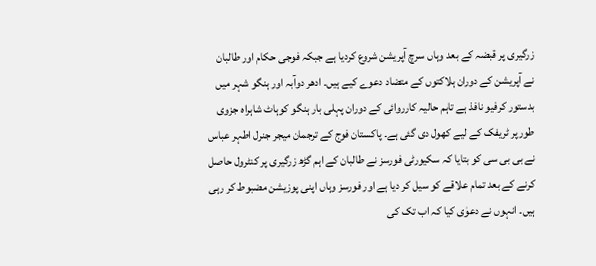زرگیری پر قبضہ کے بعد وہاں سرچ آپریشن شروع کردیا ہے جبکہ فوجی حکام اور طالبان نے آپریشن کے دوران ہلاکتوں کے متضاد دعوے کیے ہیں۔ ادھر دوآبہ اور ہنگو شہر میں بدستور کرفیو نافذ ہے تاہم حالیہ کارروائی کے دوران پہلی بار ہنگو کوہاٹ شاہراہ جزوی طورپر ٹریفک کے لیے کھول دی گئی ہے۔ پاکستان فوج کے ترجمان میجر جنرل اطہر عباس نے بی بی سی کو بتایا کہ سکیورٹی فورسز نے طالبان کے اہم گڑھ زرگیری پر کنٹرول حاصل کرنے کے بعد تمام علاقے کو سیل کر دیا ہے اور فورسز وہاں اپنی پوزیشن مضبوط کر رہی ہیں۔ انہوں نے دعوٰی کیا کہ اب تک کی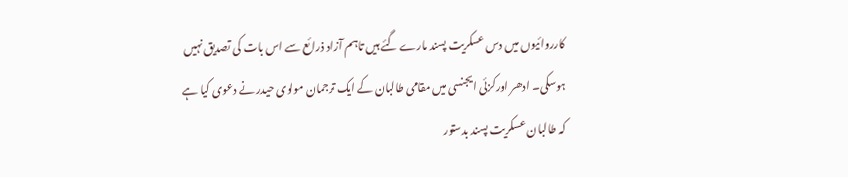کارروائیوں میں دس عسکریت پسند مارے گئے ہیں تاہم آزاد ذرائع سے اس بات کی تصدیق نہیں ہوسکی۔ ادھر اورکزئی ایجنسی میں مقامی طالبان کے ایک ترجمان مولوی حیدر نے دعوی کیا ہے کہ طالبان عسکریت پسند بدستور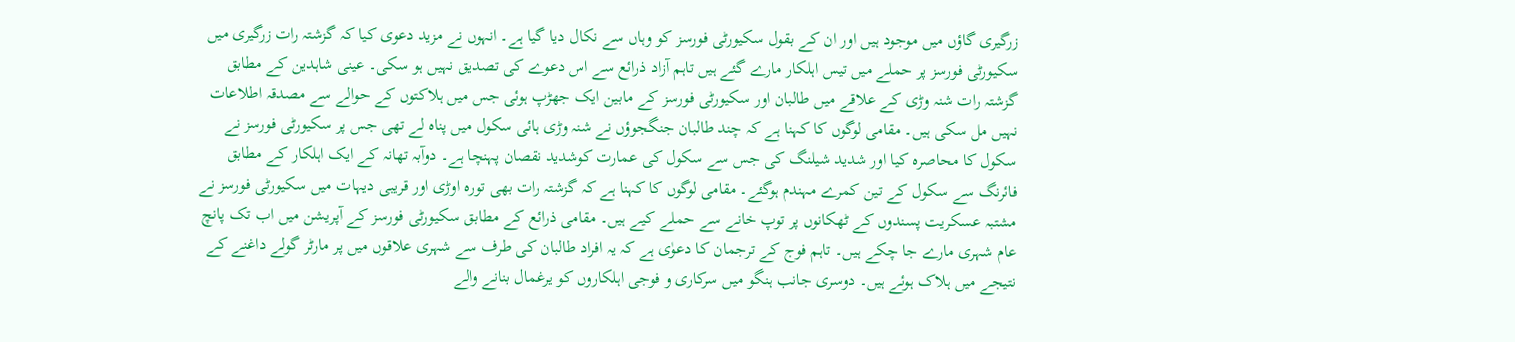زرگیری گاؤں میں موجود ہیں اور ان کے بقول سکیورٹی فورسز کو وہاں سے نکال دیا گیا ہے۔ انہوں نے مزید دعوی کیا کہ گزشتہ رات زرگیری میں سکیورٹی فورسز پر حملے میں تیس اہلکار مارے گئے ہیں تاہم آزاد ذرائع سے اس دعوے کی تصدیق نہیں ہو سکی۔ عینی شاہدین کے مطابق گزشتہ رات شنہ وڑی کے علاقے میں طالبان اور سکیورٹی فورسز کے مابین ایک جھڑپ ہوئی جس میں ہلاکتوں کے حوالے سے مصدقہ اطلاعات نہیں مل سکی ہیں۔ مقامی لوگوں کا کہنا ہے کہ چند طالبان جنگجوؤں نے شنہ وڑی ہائی سکول میں پناہ لے تھی جس پر سکیورٹی فورسز نے سکول کا محاصرہ کیا اور شدید شیلنگ کی جس سے سکول کی عمارت کوشدید نقصان پہنچا ہے۔ دوآبہ تھانہ کے ایک اہلکار کے مطابق فائرنگ سے سکول کے تین کمرے مہندم ہوگئے۔ مقامی لوگوں کا کہنا ہے کہ گزشتہ رات بھی تورہ اوڑی اور قریبی دیہات میں سکیورٹی فورسز نے مشتبہ عسکریت پسندوں کے ٹھکانوں پر توپ خانے سے حملے کیے ہیں۔ مقامی ذرائع کے مطابق سکیورٹی فورسز کے آپریشن میں اب تک پانچ عام شہری مارے جا چکے ہیں۔ تاہم فوج کے ترجمان کا دعوٰی ہے کہ یہ افراد طالبان کی طرف سے شہری علاقوں میں پر مارٹر گولے داغنے کے نتیجے میں ہلاک ہوئے ہیں۔ دوسری جانب ہنگو میں سرکاری و فوجی اہلکاروں کو یرغمال بنانے والے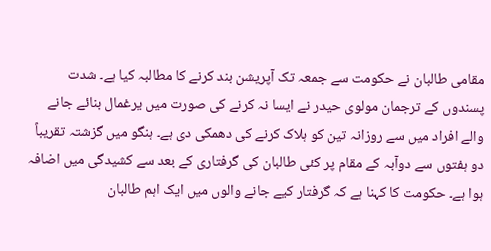مقامی طالبان نے حکومت سے جمعہ تک آپریشن بند کرنے کا مطالبہ کیا ہے۔ شدت پسندوں کے ترجمان مولوی حیدر نے ایسا نہ کرنے کی صورت میں یرغمال بنائے جانے والے افراد میں سے روزانہ تین کو ہلاک کرنے کی دھمکی دی ہے۔ ہنگو میں گزشتہ تقریباً دو ہفتوں سے دوآبہ کے مقام پر کئی طالبان کی گرفتاری کے بعد سے کشیدگی میں اضافہ ہوا ہے۔ حکومت کا کہنا ہے کہ گرفتار کیے جانے والوں میں ایک اہم طالبان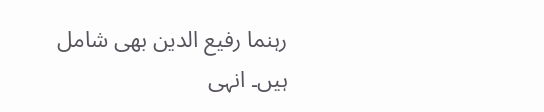رہنما رفیع الدین بھی شامل ہیں۔ انہی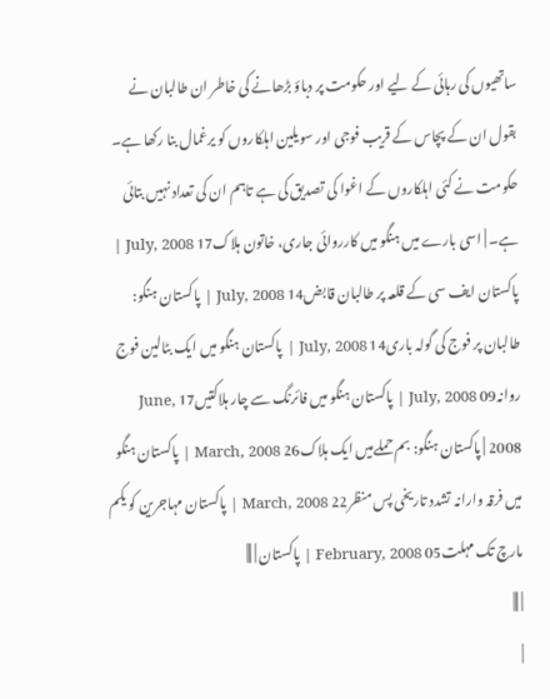ساتھیوں کی رہائی کے لیے اور حکومت پر دباؤ بڑھانے کی خاطر ان طالبان نے بقول ان کے پچاس کے قریب فوجی اور سویلین اہلکاروں کو یرغمال بنا رکھا ہے۔ حکومت نے کئی اہلکاروں کے اغوا کی تصدیق کی ہے تاہم ان کی تعداد نہیں بتائی ہے۔ | اسی بارے میں ہنگو میں کارروائی جاری، خاتون ہلاک17 July, 2008 | پاکستان ایف سی کے قلعہ پر طالبان قابض14 July, 2008 | پاکستان ہنگو: طالبان پر فوج کی گولہ باری14 July, 2008 | پاکستان ہنگو میں ایک بٹالین فوج روانہ09 July, 2008 | پاکستان ہنگو میں فائرنگ سے چار ہلاکتیں17 June, 2008 | پاکستان ہنگو: بم حملےمیں ایک ہلاک26 March, 2008 | پاکستان ہنگو میں فرقہ وارانہ تشدد تاریخی پس منظر22 March, 2008 | پاکستان مہاجرین کو یکم مارچ تک مہلت05 February, 2008 | پاکستان | |||
| |||
|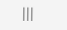|||